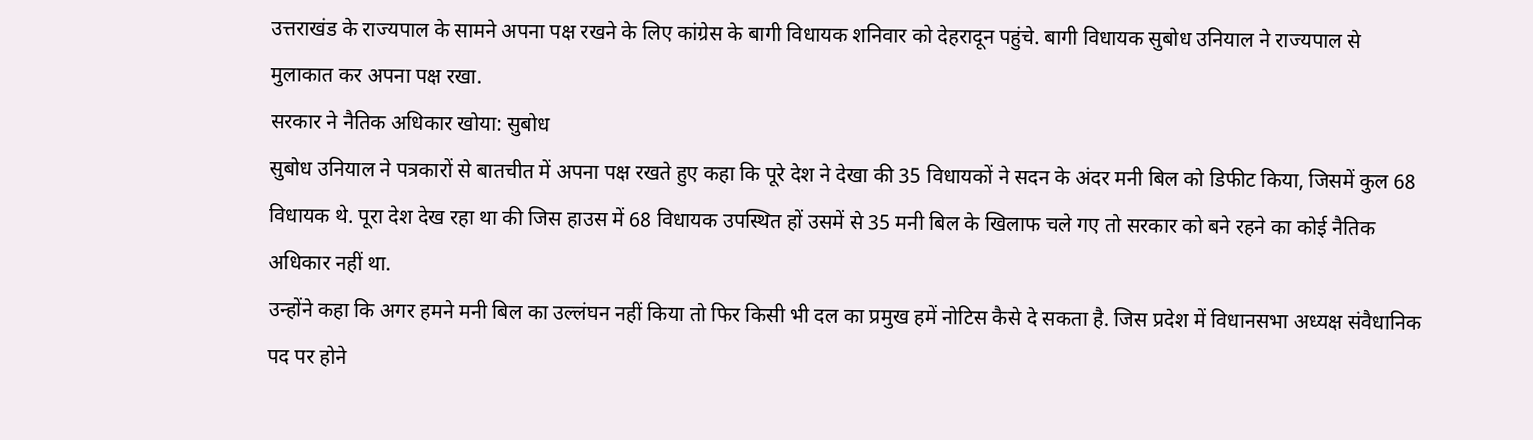उत्तराखंड के राज्यपाल के सामने अपना पक्ष रखने के लिए कांग्रेस के बागी विधायक शनिवार को देहरादून पहुंचे. बागी विधायक सुबोध उनियाल ने राज्यपाल से मुलाकात कर अपना पक्ष रखा.
सरकार ने नैतिक अधिकार खोया: सुबोध
सुबोध उनियाल ने पत्रकारों से बातचीत में अपना पक्ष रखते हुए कहा कि पूरे देश ने देखा की 35 विधायकों ने सदन के अंदर मनी बिल को डिफीट किया, जिसमें कुल 68 विधायक थे. पूरा देश देख रहा था की जिस हाउस में 68 विधायक उपस्थित हों उसमें से 35 मनी बिल के खिलाफ चले गए तो सरकार को बने रहने का कोई नैतिक अधिकार नहीं था.
उन्होंने कहा कि अगर हमने मनी बिल का उल्लंघन नहीं किया तो फिर किसी भी दल का प्रमुख हमें नोटिस कैसे दे सकता है. जिस प्रदेश में विधानसभा अध्यक्ष संवैधानिक पद पर होने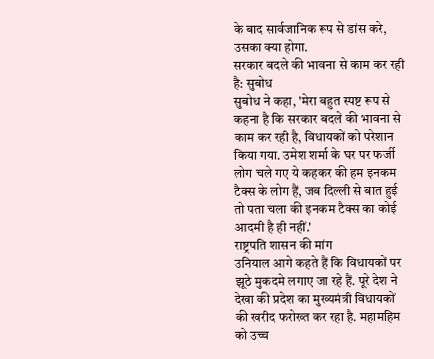के बाद सार्वजानिक रूप से डांस करे, उसका क्या होगा.
सरकार बदले की भावना से काम कर रही है: सुबोध
सुबोध ने कहा, 'मेरा बहुत स्पष्ट रूप से कहना है कि सरकार बदले की भावना से काम कर रही है, विधायकों को परेशान किया गया. उमेश शर्मा के घर पर फर्जी लोग चले गए ये कहकर की हम इनकम टैक्स के लोग हैं, जब दिल्ली से बात हुई तो पता चला की इनकम टैक्स का कोई आदमी है ही नहीं.'
राष्ट्रपति शासन की मांग
उनियाल आगे कहते हैं कि विधायकों पर झूठे मुकदमे लगाए जा रहे हैं. पूरे देश ने देखा की प्रदेश का मुख्यमंत्री विधायकों की खरीद फरोख्त कर रहा है. महामहिम को उच्च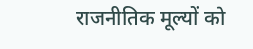राजनीतिक मूल्यों को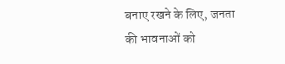बनाए रखने के लिए, जनता की भावनाओं को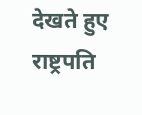देखते हुए राष्ट्रपति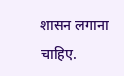शासन लगाना चाहिए.